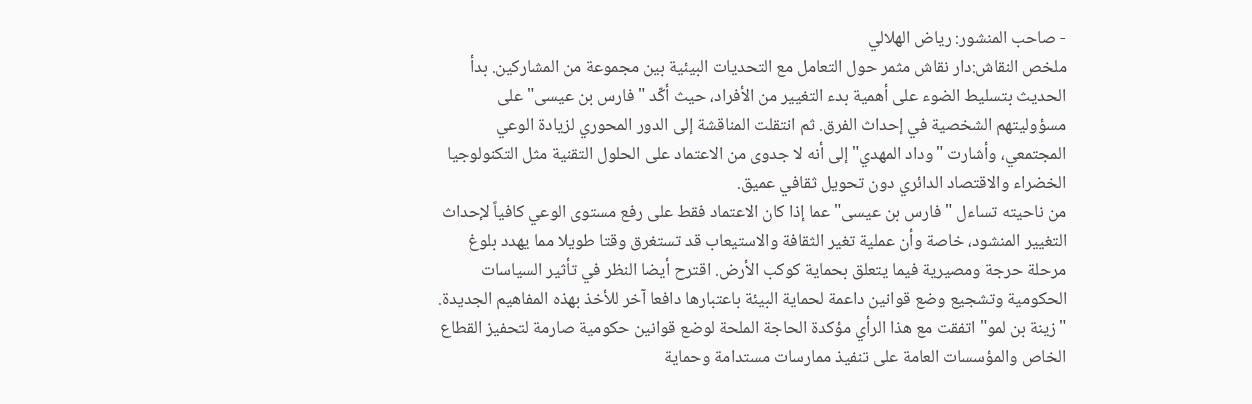- صاحب المنشور: رياض الهلالي
ملخص النقاش:دار نقاش مثمر حول التعامل مع التحديات البيئية بين مجموعة من المشاركين. بدأ الحديث بتسليط الضوء على أهمية بدء التغيير من الأفراد، حيث أكّد "فارس بن عيسى" على مسؤوليتهم الشخصية في إحداث الفرق. ثم انتقلت المناقشة إلى الدور المحوري لزيادة الوعي المجتمعي، وأشارت "وداد المهدي" إلى أنه لا جدوى من الاعتماد على الحلول التقنية مثل التكنولوجيا الخضراء والاقتصاد الدائري دون تحويل ثقافي عميق.
من ناحيته تساءل "فارس بن عيسى" عما إذا كان الاعتماد فقط على رفع مستوى الوعي كافياً لإحداث التغيير المنشود، خاصة وأن عملية تغير الثقافة والاستيعاب قد تستغرق وقتا طويلا مما يهدد بلوغ مرحلة حرجة ومصيرية فيما يتعلق بحماية كوكب الأرض. اقترح أيضا النظر في تأثير السياسات الحكومية وتشجيع وضع قوانين داعمة لحماية البيئة باعتبارها دافعا آخر للأخذ بهذه المفاهيم الجديدة.
"زينة بن لمو" اتفقت مع هذا الرأي مؤكدة الحاجة الملحة لوضع قوانين حكومية صارمة لتحفيز القطاع الخاص والمؤسسات العامة على تنفيذ ممارسات مستدامة وحماية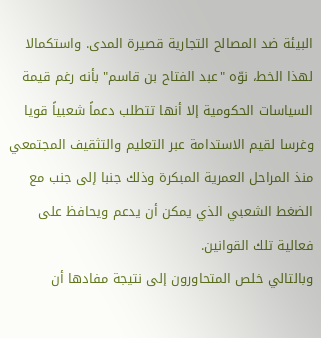البيئة ضد المصالح التجارية قصيرة المدى. واستكمالا لهذا الخط، نوّه "عبد الفتاح بن قاسم" بأنه رغم قيمة السياسات الحكومية إلا أنها تتطلب دعماً شعبياً قويا وغرسا لقيم الاستدامة عبر التعليم والتثقيف المجتمعي منذ المراحل العمرية المبكرة وذلك جنبا إلى جنب مع الضغط الشعبي الذي يمكن أن يدعم ويحافظ على فعالية تلك القوانين.
وبالتالي خلص المتحاورون إلى نتيجة مفادها أن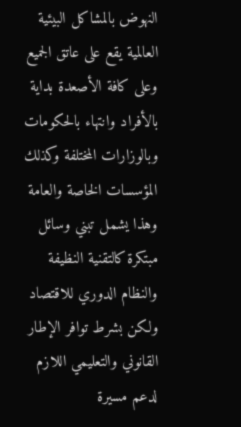النهوض بالمشاكل البيئية العالمية يقع على عاتق الجميع وعلى كافة الأصعدة بداية بالأفراد وانتهاء بالحكومات وبالوزارات المختلفة وكذلك المؤسسات الخاصة والعامة وهذا يشمل تبني وسائل مبتكرة كالتقنية النظيفة والنظام الدوري للاقتصاد ولكن بشرط توافر الإطار القانوني والتعليمي اللازم لدعم مسيرة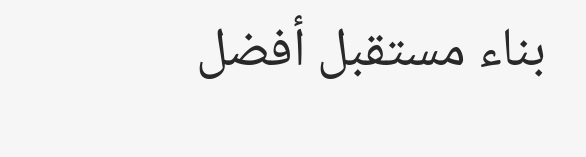بناء مستقبل أفضل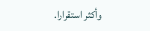وأكثر استقرارا.